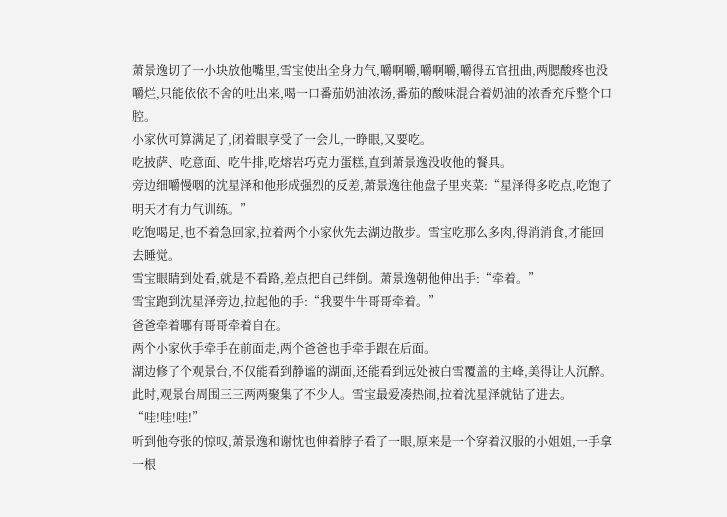萧景逸切了一小块放他嘴里,雪宝使出全身力气,嚼啊嚼,嚼啊嚼,嚼得五官扭曲,两腮酸疼也没嚼烂,只能依依不舍的吐出来,喝一口番茄奶油浓汤,番茄的酸味混合着奶油的浓香充斥整个口腔。
小家伙可算满足了,闭着眼享受了一会儿,一睁眼,又要吃。
吃披萨、吃意面、吃牛排,吃熔岩巧克力蛋糕,直到萧景逸没收他的餐具。
旁边细嚼慢咽的沈星泽和他形成强烈的反差,萧景逸往他盘子里夹菜:“星泽得多吃点,吃饱了明天才有力气训练。”
吃饱喝足,也不着急回家,拉着两个小家伙先去湖边散步。雪宝吃那么多肉,得消消食,才能回去睡觉。
雪宝眼睛到处看,就是不看路,差点把自己绊倒。萧景逸朝他伸出手:“牵着。”
雪宝跑到沈星泽旁边,拉起他的手:“我要牛牛哥哥牵着。”
爸爸牵着哪有哥哥牵着自在。
两个小家伙手牵手在前面走,两个爸爸也手牵手跟在后面。
湖边修了个观景台,不仅能看到静谧的湖面,还能看到远处被白雪覆盖的主峰,美得让人沉醉。
此时,观景台周围三三两两聚集了不少人。雪宝最爱凑热闹,拉着沈星泽就钻了进去。
“哇!哇!哇!”
听到他夸张的惊叹,萧景逸和谢忱也伸着脖子看了一眼,原来是一个穿着汉服的小姐姐,一手拿一根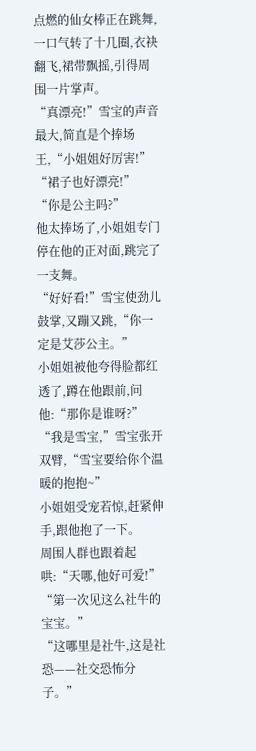点燃的仙女棒正在跳舞,一口气转了十几圈,衣袂翻飞,裙带飘摇,引得周围一片掌声。
“真漂亮!”雪宝的声音最大,简直是个捧场王,“小姐姐好厉害!”
“裙子也好漂亮!”
“你是公主吗?”
他太捧场了,小姐姐专门停在他的正对面,跳完了一支舞。
“好好看!”雪宝使劲儿鼓掌,又蹦又跳,“你一定是艾莎公主。”
小姐姐被他夸得脸都红透了,蹲在他跟前,问他:“那你是谁呀?”
“我是雪宝,”雪宝张开双臂,“雪宝要给你个温暖的抱抱~”
小姐姐受宠若惊,赶紧伸手,跟他抱了一下。
周围人群也跟着起哄:“天哪,他好可爱!”
“第一次见这么社牛的宝宝。”
“这哪里是社牛,这是社恐——社交恐怖分子。”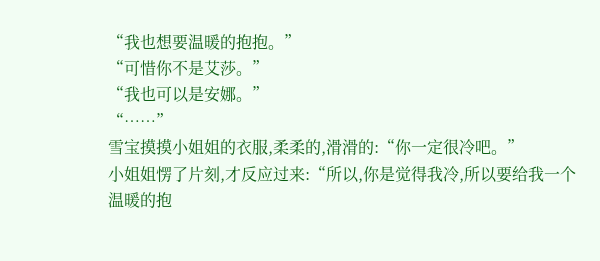“我也想要温暖的抱抱。”
“可惜你不是艾莎。”
“我也可以是安娜。”
“……”
雪宝摸摸小姐姐的衣服,柔柔的,滑滑的:“你一定很冷吧。”
小姐姐愣了片刻,才反应过来:“所以,你是觉得我冷,所以要给我一个温暖的抱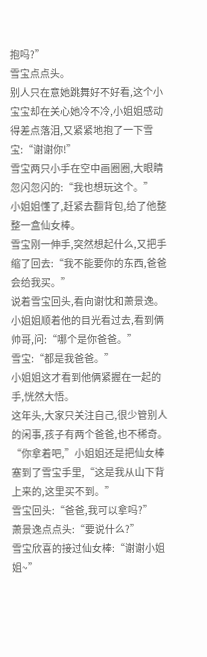抱吗?”
雪宝点点头。
别人只在意她跳舞好不好看,这个小宝宝却在关心她冷不冷,小姐姐感动得差点落泪,又紧紧地抱了一下雪宝:“谢谢你!”
雪宝两只小手在空中画圈圈,大眼睛忽闪忽闪的:“我也想玩这个。”
小姐姐懂了,赶紧去翻背包,给了他整整一盒仙女棒。
雪宝刚一伸手,突然想起什么,又把手缩了回去:“我不能要你的东西,爸爸会给我买。”
说着雪宝回头,看向谢忱和萧景逸。
小姐姐顺着他的目光看过去,看到俩帅哥,问:“哪个是你爸爸。”
雪宝:“都是我爸爸。”
小姐姐这才看到他俩紧握在一起的手,恍然大悟。
这年头,大家只关注自己,很少管别人的闲事,孩子有两个爸爸,也不稀奇。
“你拿着吧,”小姐姐还是把仙女棒塞到了雪宝手里,“这是我从山下背上来的,这里买不到。”
雪宝回头:“爸爸,我可以拿吗?”
萧景逸点点头:“要说什么?”
雪宝欣喜的接过仙女棒:“谢谢小姐姐~”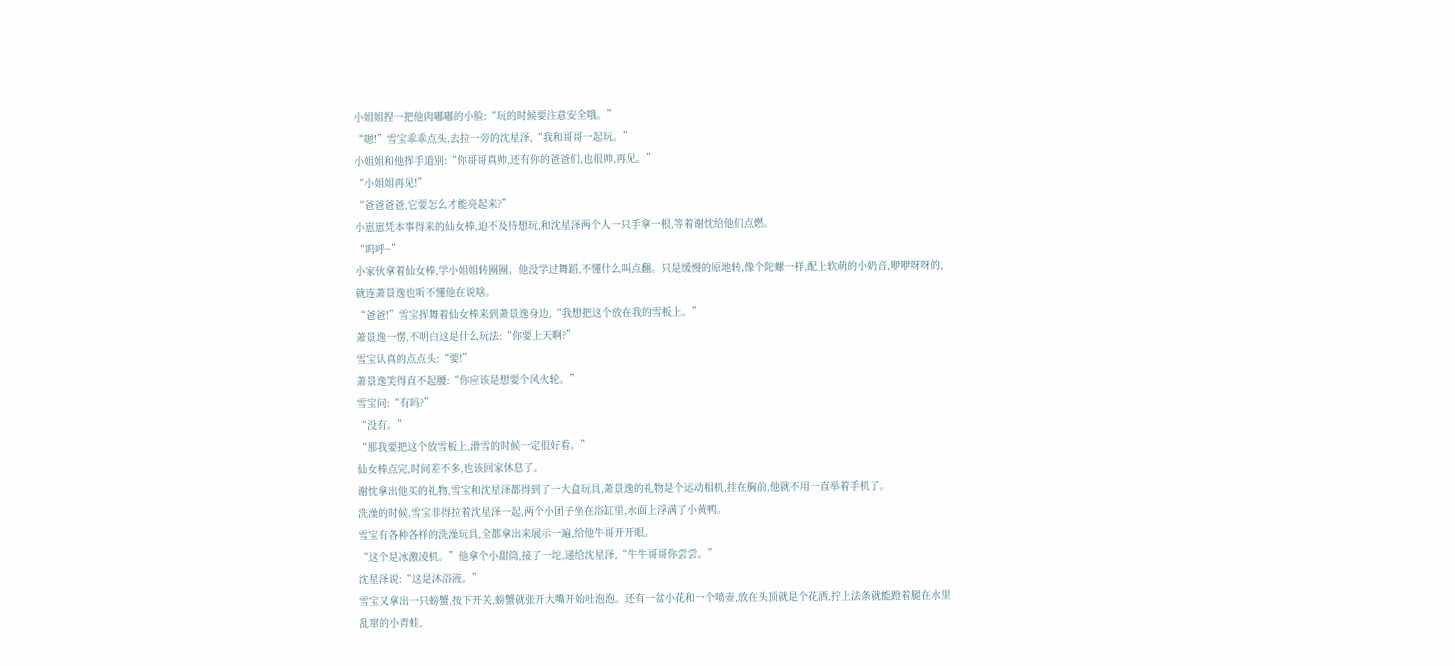小姐姐捏一把他肉嘟嘟的小脸:“玩的时候要注意安全哦。”
“嗯!”雪宝乖乖点头,去拉一旁的沈星泽,“我和哥哥一起玩。”
小姐姐和他挥手道别:“你哥哥真帅,还有你的爸爸们,也很帅,再见。”
“小姐姐再见!”
“爸爸爸爸,它要怎么才能亮起来?”
小崽崽凭本事得来的仙女棒,迫不及待想玩,和沈星泽两个人一只手拿一根,等着谢忱给他们点燃。
“呜呼~”
小家伙拿着仙女棒,学小姐姐转圈圈。他没学过舞蹈,不懂什么叫点翻。只是缓慢的原地转,像个陀螺一样,配上软萌的小奶音,咿咿呀呀的,就连萧景逸也听不懂他在说啥。
“爸爸!”雪宝挥舞着仙女棒来到萧景逸身边,“我想把这个放在我的雪板上。”
萧景逸一愣,不明白这是什么玩法:“你要上天啊?”
雪宝认真的点点头:“要!”
萧景逸笑得直不起腰:“你应该是想要个风火轮。”
雪宝问:“有吗?”
“没有。”
“那我要把这个放雪板上,滑雪的时候一定很好看。”
仙女棒点完,时间差不多,也该回家休息了。
谢忱拿出他买的礼物,雪宝和沈星泽都得到了一大盒玩具,萧景逸的礼物是个运动相机,挂在胸前,他就不用一直举着手机了。
洗澡的时候,雪宝非得拉着沈星泽一起,两个小团子坐在浴缸里,水面上浮满了小黄鸭。
雪宝有各种各样的洗澡玩具,全都拿出来展示一遍,给他牛哥开开眼。
“这个是冰激凌机。”他拿个小甜筒,接了一坨,递给沈星泽,“牛牛哥哥你尝尝。”
沈星泽说:“这是沐浴液。”
雪宝又拿出一只螃蟹,按下开关,螃蟹就张开大嘴开始吐泡泡。还有一盆小花和一个喷壶,放在头顶就是个花洒,拧上法条就能蹬着腿在水里乱窜的小青蛙,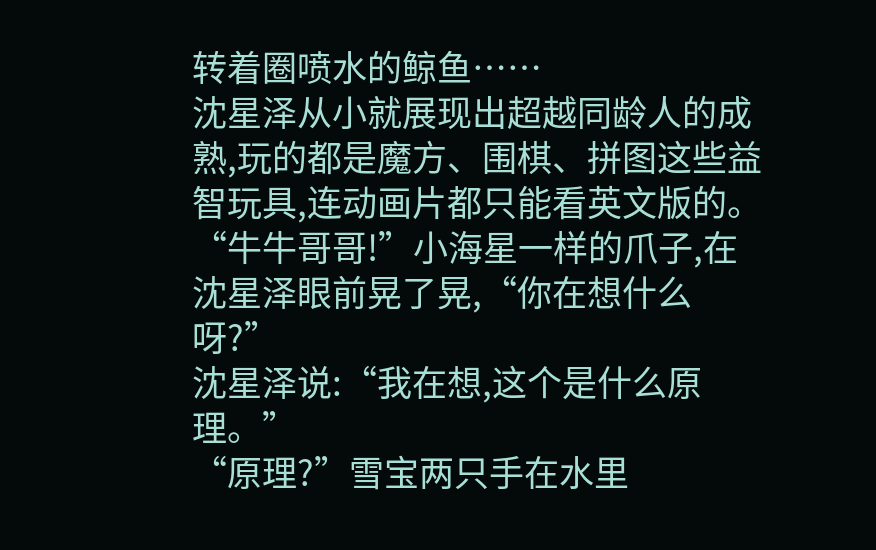转着圈喷水的鲸鱼……
沈星泽从小就展现出超越同龄人的成熟,玩的都是魔方、围棋、拼图这些益智玩具,连动画片都只能看英文版的。
“牛牛哥哥!”小海星一样的爪子,在沈星泽眼前晃了晃,“你在想什么呀?”
沈星泽说:“我在想,这个是什么原理。”
“原理?”雪宝两只手在水里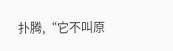扑腾,“它不叫原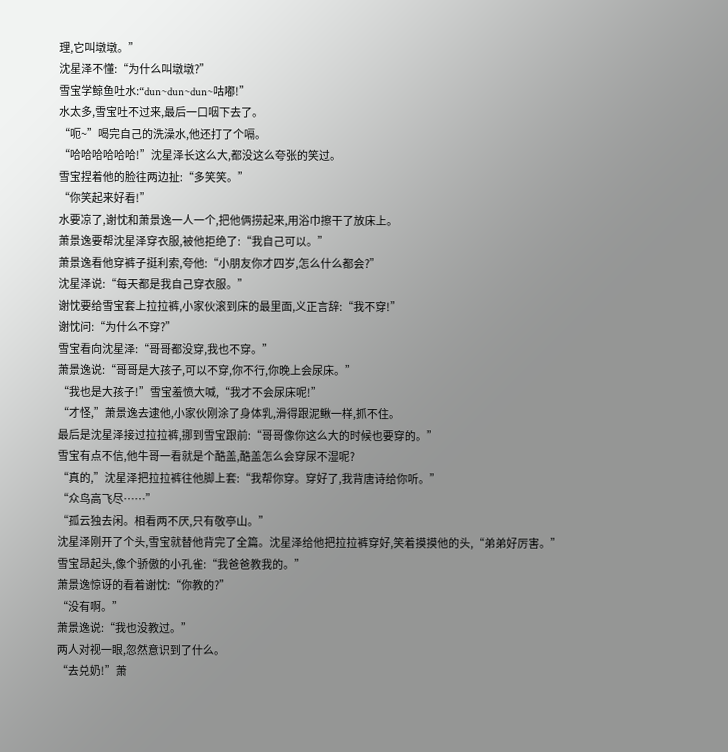理,它叫墩墩。”
沈星泽不懂:“为什么叫墩墩?”
雪宝学鲸鱼吐水:“dun~dun~dun~咕嘟!”
水太多,雪宝吐不过来,最后一口咽下去了。
“呃~”喝完自己的洗澡水,他还打了个嗝。
“哈哈哈哈哈哈!”沈星泽长这么大,都没这么夸张的笑过。
雪宝捏着他的脸往两边扯:“多笑笑。”
“你笑起来好看!”
水要凉了,谢忱和萧景逸一人一个,把他俩捞起来,用浴巾擦干了放床上。
萧景逸要帮沈星泽穿衣服,被他拒绝了:“我自己可以。”
萧景逸看他穿裤子挺利索,夸他:“小朋友你才四岁,怎么什么都会?”
沈星泽说:“每天都是我自己穿衣服。”
谢忱要给雪宝套上拉拉裤,小家伙滚到床的最里面,义正言辞:“我不穿!”
谢忱问:“为什么不穿?”
雪宝看向沈星泽:“哥哥都没穿,我也不穿。”
萧景逸说:“哥哥是大孩子,可以不穿,你不行,你晚上会尿床。”
“我也是大孩子!”雪宝羞愤大喊,“我才不会尿床呢!”
“才怪,”萧景逸去逮他,小家伙刚涂了身体乳,滑得跟泥鳅一样,抓不住。
最后是沈星泽接过拉拉裤,挪到雪宝跟前:“哥哥像你这么大的时候也要穿的。”
雪宝有点不信,他牛哥一看就是个酷盖,酷盖怎么会穿尿不湿呢?
“真的,”沈星泽把拉拉裤往他脚上套:“我帮你穿。穿好了,我背唐诗给你听。”
“众鸟高飞尽……”
“孤云独去闲。相看两不厌,只有敬亭山。”
沈星泽刚开了个头,雪宝就替他背完了全篇。沈星泽给他把拉拉裤穿好,笑着摸摸他的头,“弟弟好厉害。”
雪宝昂起头,像个骄傲的小孔雀:“我爸爸教我的。”
萧景逸惊讶的看着谢忱:“你教的?”
“没有啊。”
萧景逸说:“我也没教过。”
两人对视一眼,忽然意识到了什么。
“去兑奶!”萧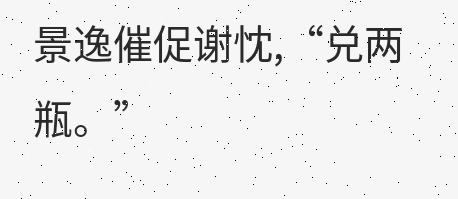景逸催促谢忱,“兑两瓶。”